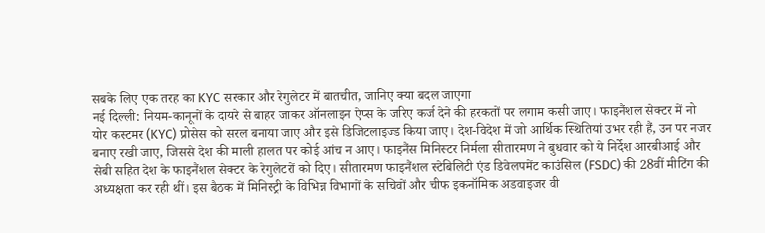सबके लिए एक तरह का KYC सरकार और रेगुलेटर में बातचीत, जानिए क्या बदल जाएगा
नई दिल्ली: नियम-कानूनों के दायरे से बाहर जाकर ऑनलाइन ऐप्स के जरिए कर्ज देने की हरकतों पर लगाम कसी जाए। फाइनैंशल सेक्टर में नो योर कस्टमर (KYC) प्रोसेस को सरल बनाया जाए और इसे डिजिटलाइज्ड किया जाए। देश-विदेश में जो आर्थिक स्थितियां उभर रही हैं, उन पर नजर बनाए रखी जाए, जिससे देश की माली हालत पर कोई आंच न आए। फाइनैंस मिनिस्टर निर्मला सीतारमण ने बुधवार को ये निर्देश आरबीआई और सेबी सहित देश के फाइनैंशल सेक्टर के रेगुलेटरों को दिए। सीतारमण फाइनैंशल स्टेबिलिटी एंड डिवेलपमेंट काउंसिल (FSDC) की 28वीं मीटिंग की अध्यक्षता कर रही थीं। इस बैठक में मिनिस्ट्री के विभिन्न विभागों के सचिवों और चीफ इकनॉमिक अडवाइजर वी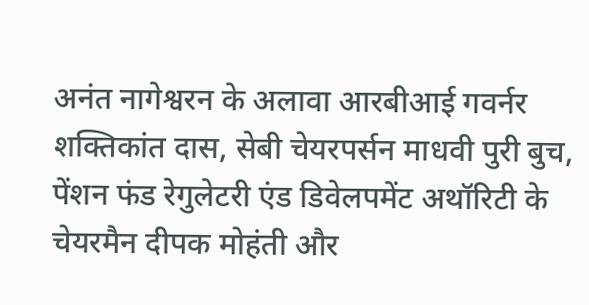अनंत नागेश्वरन के अलावा आरबीआई गवर्नर शक्तिकांत दास, सेबी चेयरपर्सन माधवी पुरी बुच, पेंशन फंड रेगुलेटरी एंड डिवेलपमेंट अथॉरिटी के चेयरमैन दीपक मोहंती और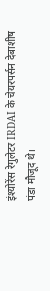इंश्योरेंस रेगुलेटर IRDAI के चेयरपर्सन देबाशीष पंडा मौजूद थे।